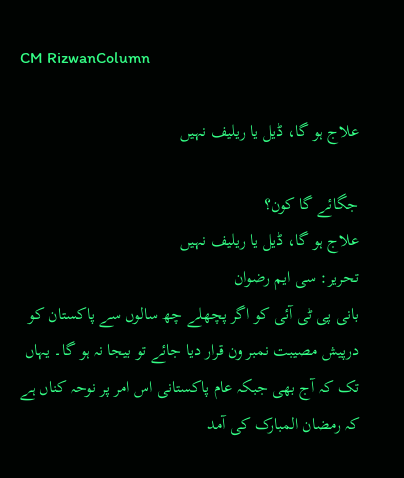CM RizwanColumn

علاج ہو گا، ڈیل یا ریلیف نہیں

جگائے گا کون؟
علاج ہو گا، ڈیل یا ریلیف نہیں
تحریر: سی ایم رضوان
بانی پی ٹی آئی کو اگر پچھلے چھ سالوں سے پاکستان کو درپیش مصیبت نمبر ون قرار دیا جائے تو بیجا نہ ہو گا۔ یہاں تک کہ آج بھی جبکہ عام پاکستانی اس امر پر نوحہ کناں ہے کہ رمضان المبارک کی آمد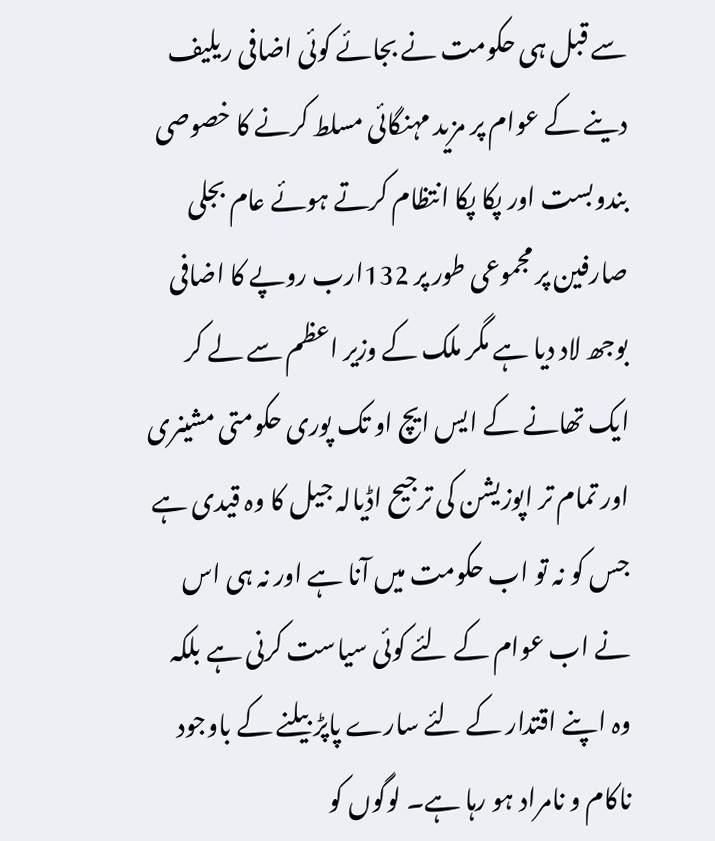سے قبل ہی حکومت نے بجائے کوئی اضافی ریلیف دینے کے عوام پر مزید مہنگائی مسلط کرنے کا خصوصی بندوبست اور پکا پکا انتظام کرتے ہوئے عام بجلی صارفین پر مجموعی طور پر 132ارب روپے کا اضافی بوجھ لاد دیا ہے مگر ملک کے وزیر اعظم سے لے کر ایک تھانے کے ایس ایچ او تک پوری حکومتی مشینری اور تمام تر اپوزیشن کی ترجیح اڈیالہ جیل کا وہ قیدی ہے جس کو نہ تو اب حکومت میں آنا ہے اور نہ ہی اس نے اب عوام کے لئے کوئی سیاست کرنی ہے بلکہ وہ اپنے اقتدار کے لئے سارے پاپڑ بیلنے کے باوجود ناکام و نامراد ہو رہا ہے۔ لوگوں کو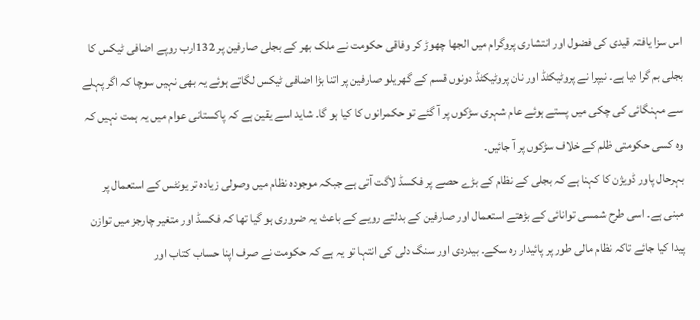اس سزا یافتہ قیدی کی فضول اور انتشاری پروگرام میں الجھا چھوڑ کر وفاقی حکومت نے ملک بھر کے بجلی صارفین پر 132ارب روپے اضافی ٹیکس کا بجلی بم گرا دیا ہے۔ نیپرا نے پروٹیکٹڈ اور نان پروٹیکٹڈ دونوں قسم کے گھریلو صارفین پر اتنا بڑا اضافی ٹیکس لگاتے ہوئے یہ بھی نہیں سوچا کہ اگر پہلے سے مہنگائی کی چکی میں پستے ہوئے عام شہری سڑکوں پر آ گئے تو حکمرانوں کا کیا ہو گا۔ شاید اسے یقین ہے کہ پاکستانی عوام میں یہ ہمت نہیں کہ وہ کسی حکومتی ظلم کے خلاف سڑکوں پر آ جائیں۔
بہرحال پاور ڈویژن کا کہنا ہے کہ بجلی کے نظام کے بڑے حصے پر فکسڈ لاگت آتی ہے جبکہ موجودہ نظام میں وصولی زیادہ تر یونٹس کے استعمال پر مبنی ہے۔ اسی طرح شمسی توانائی کے بڑھتے استعمال اور صارفین کے بدلتے رویے کے باعث یہ ضروری ہو گیا تھا کہ فکسڈ اور متغیر چارجز میں توازن پیدا کیا جائے تاکہ نظام مالی طور پر پائیدار رہ سکے۔ بیدردی اور سنگ دلی کی انتہا تو یہ ہے کہ حکومت نے صرف اپنا حساب کتاب اور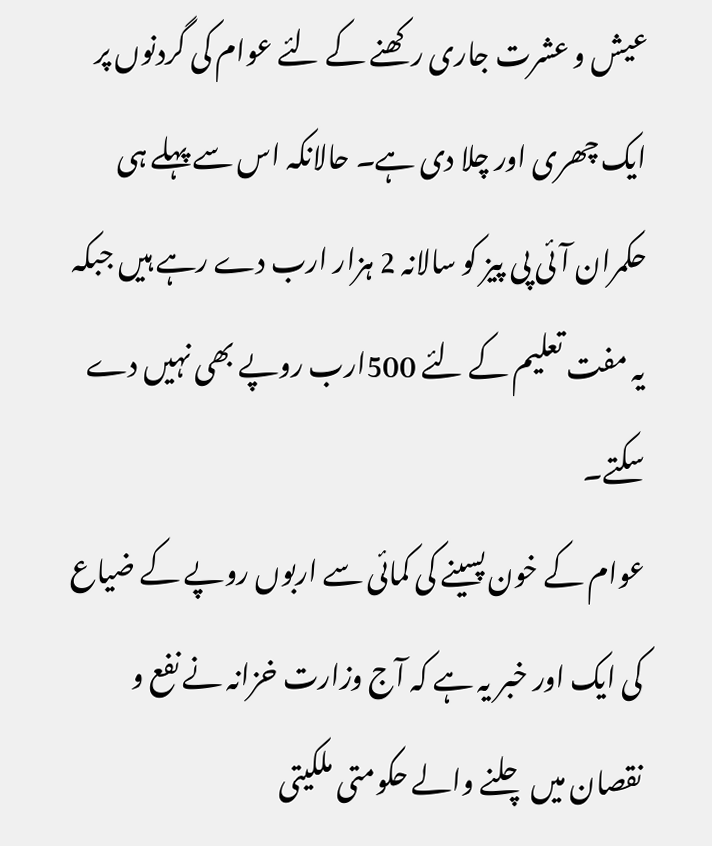عیش و عشرت جاری رکھنے کے لئے عوام کی گردنوں پر ایک چھری اور چلا دی ہے۔ حالانکہ اس سے پہلے ہی حکمران آئی پی پیز کو سالانہ 2 ہزار ارب دے رہے ہیں جبکہ یہ مفت تعلیم کے لئے 500ارب روپے بھی نہیں دے سکتے۔
عوام کے خون پسینے کی کمائی سے اربوں روپے کے ضیاع کی ایک اور خبر یہ ہے کہ آج وزارت خزانہ نے نفع و نقصان میں چلنے والے حکومتی ملکیتی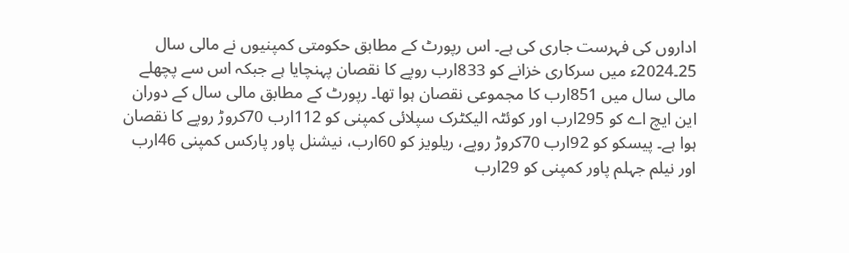اداروں کی فہرست جاری کی ہے۔ اس رپورٹ کے مطابق حکومتی کمپنیوں نے مالی سال 25۔2024ء میں سرکاری خزانے کو 833ارب روپے کا نقصان پہنچایا ہے جبکہ اس سے پچھلے مالی سال میں 851ارب کا مجموعی نقصان ہوا تھا۔ رپورٹ کے مطابق مالی سال کے دوران این ایچ اے کو 295ارب اور کوئٹہ الیکٹرک سپلائی کمپنی کو 112ارب 70کروڑ روپے کا نقصان ہوا ہے۔ پیسکو کو 92ارب 70کروڑ روپے، ریلویز کو 60ارب، نیشنل پاور پارکس کمپنی 46ارب اور نیلم جہلم پاور کمپنی کو 29ارب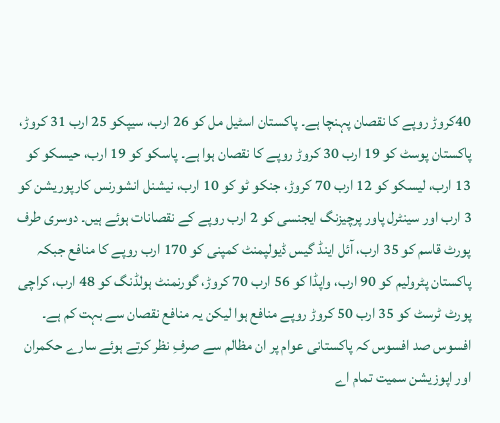40کروڑ روپے کا نقصان پہنچا ہے۔ پاکستان اسٹیل مل کو 26 ارب، سیپکو 25 ارب 31 کروڑ، پاکستان پوسٹ کو 19 ارب 30 کروڑ روپے کا نقصان ہوا ہے۔ پاسکو کو 19 ارب، حیسکو کو 13 ارب، لیسکو کو 12 ارب 70 کروڑ، جنکو ٹو کو 10 ارب، نیشنل انشورنس کارپوریشن کو 3 ارب اور سینٹرل پاور پرچیزنگ ایجنسی کو 2 ارب روپے کے نقصانات ہوئے ہیں۔ دوسری طرف پورٹ قاسم کو 35 ارب، آئل اینڈ گیس ڈیولپمنٹ کمپنی کو 170 ارب روپے کا منافع جبکہ پاکستان پٹرولیم کو 90 ارب، واپڈا کو 56 ارب 70 کروڑ، گورنمنٹ ہولڈنگ کو 48 ارب، کراچی پورٹ ٹرسٹ کو 35 ارب 50 کروڑ روپے منافع ہوا لیکن یہ منافع نقصان سے بہت کم ہے۔
افسوس صد افسوس کہ پاکستانی عوام پر ان مظالم سے صرفِ نظر کرتے ہوئے سارے حکمران اور اپوزیشن سمیت تمام اے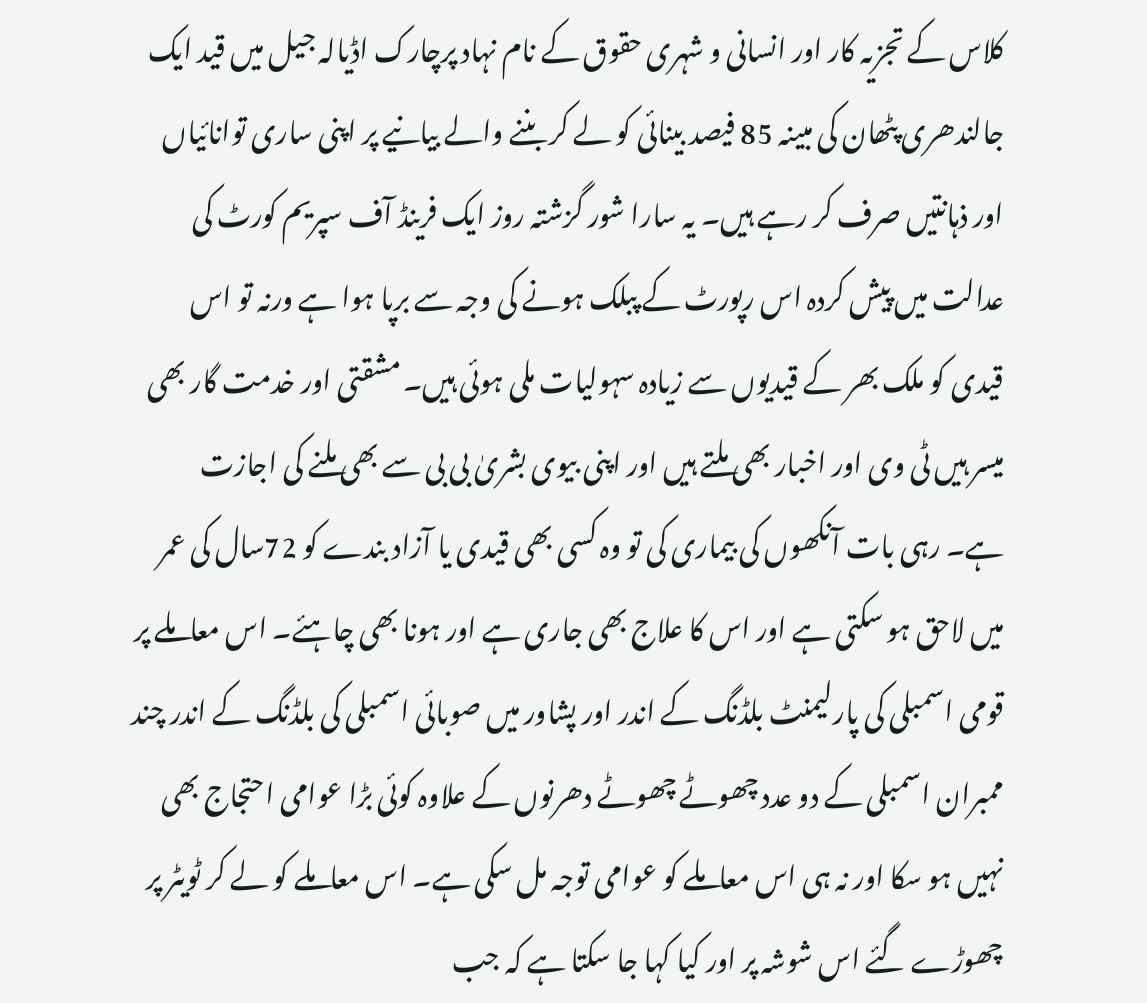کلاس کے تجزیہ کار اور انسانی و شہری حقوق کے نام نہاد پرچارک اڈیالہ جیل میں قید ایک جالندھری پٹھان کی مبینہ 85 فیصد بینائی کو لے کر بننے والے بیانیے پر اپنی ساری توانائیاں اور ذہانتیں صرف کر رہے ہیں۔ یہ سارا شور گزشتہ روز ایک فرینڈ آف سپریم کورٹ کی عدالت میں پیش کردہ اس رپورٹ کے پبلک ہونے کی وجہ سے برپا ہوا ہے ورنہ تو اس قیدی کو ملک بھر کے قیدیوں سے زیادہ سہولیات ملی ہوئی ہیں۔ مشقتی اور خدمت گار بھی میسر ہیں ٹی وی اور اخبار بھی ملتے ہیں اور اپنی بیوی بشریٰ بی بی سے بھی ملنے کی اجازت ہے۔ رہی بات آنکھوں کی بیماری کی تو وہ کسی بھی قیدی یا آزاد بندے کو 72سال کی عمر میں لاحق ہو سکتی ہے اور اس کا علاج بھی جاری ہے اور ہونا بھی چاہئے۔ اس معاملے پر قومی اسمبلی کی پارلیمنٹ بلڈنگ کے اندر اور پشاور میں صوبائی اسمبلی کی بلڈنگ کے اندر چند ممبران اسمبلی کے دو عدد چھوٹے چھوٹے دھرنوں کے علاوہ کوئی بڑا عوامی احتجاج بھی نہیں ہو سکا اور نہ ہی اس معاملے کو عوامی توجہ مل سکی ہے۔ اس معاملے کو لے کر ٹویٹر پر چھوڑے گئے اس شوشہ پر اور کیا کہا جا سکتا ہے کہ جب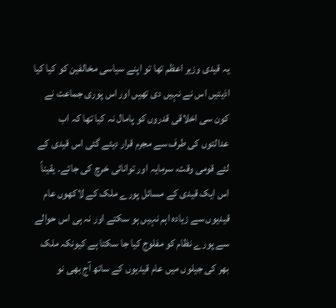یہ قیدی وزیر اعظم تھا تو اپنے سیاسی مخالفین کو کیا کیا اذیتیں اس نے نہیں دی تھیں اور اس پوری جماعت نے کون سی اخلاقی قدروں کو پامال نہ کیا تھا کہ اب عدالتوں کی طرف سے مجرم قرار دیئے گئی اس قیدی کے لئے قومی وقت، سرمایہ اور توانائی خرچ کی جائے۔ یقیناً اس ایک قیدی کے مسائل پورے ملک کے لاکھوں عام قیدیوں سے زیادہ اہم نہیں ہو سکتے اور نہ ہی اس حوالے سے پورے نظام کو مفلوج کیا جا سکتا ہے کیونکہ ملک بھر کی جیلوں میں عام قیدیوں کے ساتھ آج بھی نو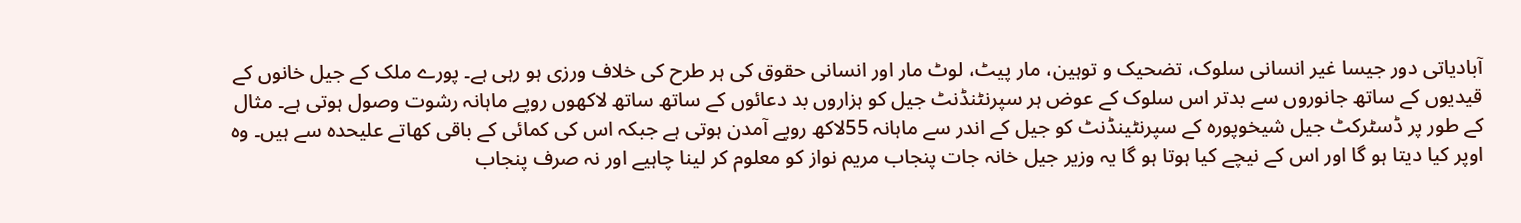آبادیاتی دور جیسا غیر انسانی سلوک، تضحیک و توہین، مار پیٹ، لوٹ مار اور انسانی حقوق کی ہر طرح کی خلاف ورزی ہو رہی ہے۔ پورے ملک کے جیل خانوں کے قیدیوں کے ساتھ جانوروں سے بدتر اس سلوک کے عوض ہر سپرنٹنڈنٹ جیل کو ہزاروں بد دعائوں کے ساتھ ساتھ لاکھوں روپے ماہانہ رشوت وصول ہوتی ہے۔ مثال کے طور پر ڈسٹرکٹ جیل شیخوپورہ کے سپرنٹینڈنٹ کو جیل کے اندر سے ماہانہ 55لاکھ روپے آمدن ہوتی ہے جبکہ اس کی کمائی کے باقی کھاتے علیحدہ سے ہیں۔ وہ اوپر کیا دیتا ہو گا اور اس کے نیچے کیا ہوتا ہو گا یہ وزیر جیل خانہ جات پنجاب مریم نواز کو معلوم کر لینا چاہیے اور نہ صرف پنجاب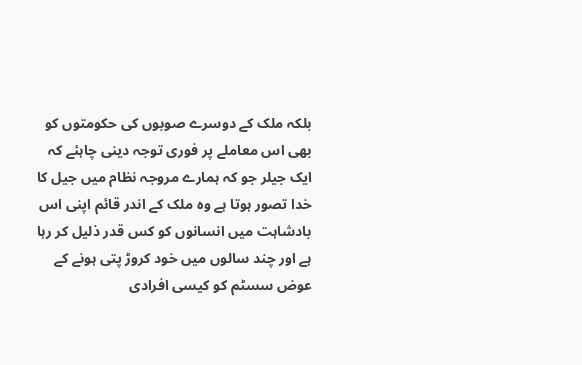بلکہ ملک کے دوسرے صوبوں کی حکومتوں کو بھی اس معاملے پر فوری توجہ دینی چاہئے کہ ایک جیلر جو کہ ہمارے مروجہ نظام میں جیل کا خدا تصور ہوتا ہے وہ ملک کے اندر قائم اپنی اس بادشاہت میں انسانوں کو کس قدر ذلیل کر رہا ہے اور چند سالوں میں خود کروڑ پتی ہونے کے عوض سسٹم کو کیسی افرادی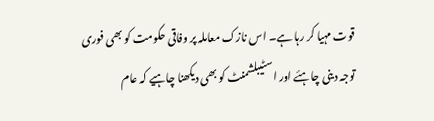قوت مہیا کر رہا ہے۔ اس نازک معاملہ پر وفاقی حکومت کو بھی فوری توجہ دینی چاہئے اور اسٹیبلشمنٹ کو بھی دیکھنا چاہیے کہ عام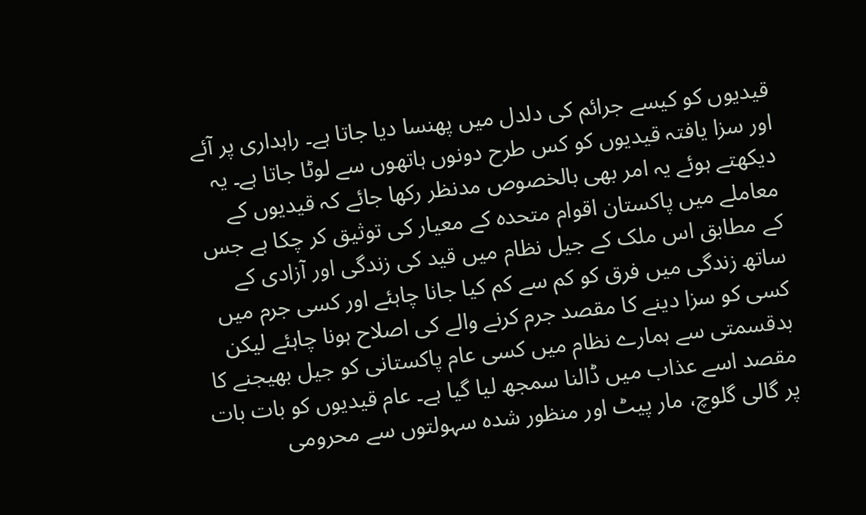قیدیوں کو کیسے جرائم کی دلدل میں پھنسا دیا جاتا ہے۔ راہداری پر آئے اور سزا یافتہ قیدیوں کو کس طرح دونوں ہاتھوں سے لوٹا جاتا ہے۔ یہ دیکھتے ہوئے یہ امر بھی بالخصوص مدنظر رکھا جائے کہ قیدیوں کے معاملے میں پاکستان اقوام متحدہ کے معیار کی توثیق کر چکا ہے جس کے مطابق اس ملک کے جیل نظام میں قید کی زندگی اور آزادی کے ساتھ زندگی میں فرق کو کم سے کم کیا جانا چاہئے اور کسی جرم میں کسی کو سزا دینے کا مقصد جرم کرنے والے کی اصلاح ہونا چاہئے لیکن بدقسمتی سے ہمارے نظام میں کسی عام پاکستانی کو جیل بھیجنے کا مقصد اسے عذاب میں ڈالنا سمجھ لیا گیا ہے۔ عام قیدیوں کو بات بات پر گالی گلوچ، مار پیٹ اور منظور شدہ سہولتوں سے محرومی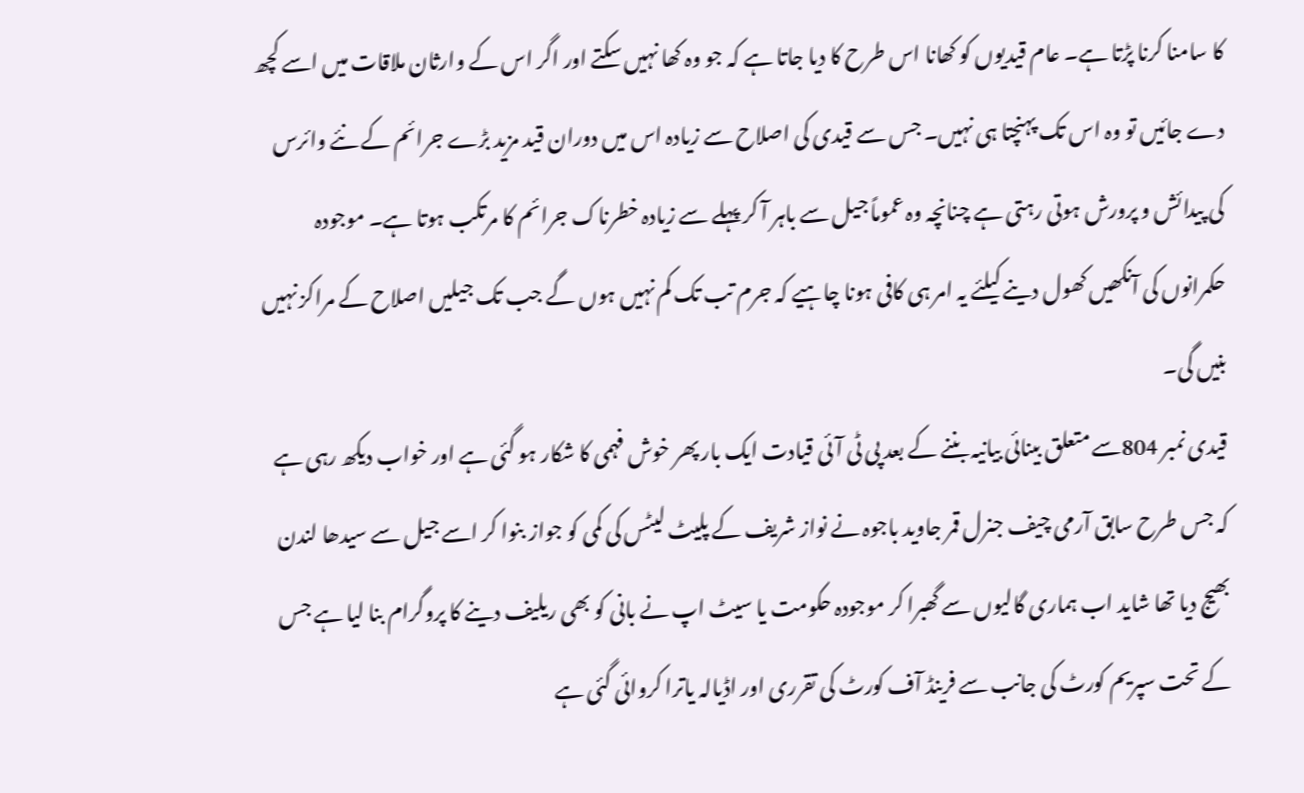کا سامنا کرنا پڑتا ہے۔ عام قیدیوں کو کھانا اس طرح کا دیا جاتا ہے کہ جو وہ کھا نہیں سکتے اور اگر اس کے وارثان ملاقات میں اسے کچھ دے جائیں تو وہ اس تک پہنچتا ہی نہیں۔ جس سے قیدی کی اصلاح سے زیادہ اس میں دوران قید مزید بڑے جرائم کے نئے وائرس کی پیدائش و پرورش ہوتی رہتی ہے چنانچہ وہ عموماً جیل سے باہر آ کر پہلے سے زیادہ خطرناک جرائم کا مرتکب ہوتا ہے۔ موجودہ حکمرانوں کی آنکھیں کھول دینے کیلئے یہ امر ہی کافی ہونا چاہیے کہ جرم تب تک کم نہیں ہوں گے جب تک جیلیں اصلاح کے مراکز نہیں بنیں گی۔
قیدی نمبر 804سے متعلق بینائی بیانیہ بننے کے بعد پی ٹی آئی قیادت ایک بار پھر خوش فہمی کا شکار ہو گئی ہے اور خواب دیکھ رہی ہے کہ جس طرح سابق آرمی چیف جنرل قمر جاوید باجوہ نے نواز شریف کے پلیٹ لیٹس کی کمی کو جواز بنوا کر اسے جیل سے سیدھا لندن بھیج دیا تھا شاید اب ہماری گالیوں سے گھبرا کر موجودہ حکومت یا سیٹ اپ نے بانی کو بھی ریلیف دینے کا پروگرام بنا لیا ہے جس کے تحت سپریم کورٹ کی جانب سے فرینڈ آف کورٹ کی تقرری اور اڈیالہ یاترا کروائی گئی ہے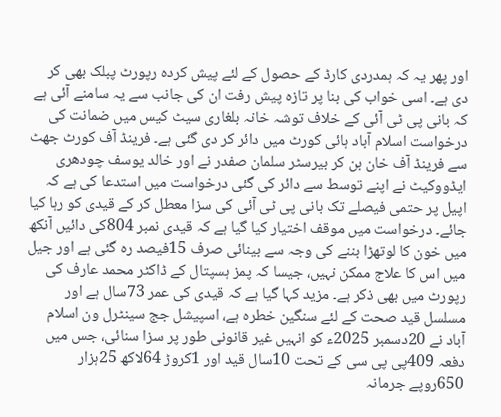اور پھر یہ کہ ہمدردی کارڈ کے حصول کے لئے پیش کردہ رپورٹ پبلک بھی کر دی ہے۔ اسی خواب کی بنا پر تازہ پیش رفت ان کی جانب سے یہ سامنے آئی ہے کہ بانی پی ٹی آئی کے خلاف توشہ خانہ بلغاری سیٹ کیس میں ضمانت کی درخواست اسلام آباد ہائی کورٹ میں دائر کر دی گئی ہے۔ فرینڈ آف کورٹ جھٹ سے فرینڈ آف خان بن کر بیرسٹر سلمان صفدر نے اور خالد یوسف چودھری ایڈووکیٹ نے اپنے توسط سے دائر کی گئی درخواست میں استدعا کی ہے کہ اپیل پر حتمی فیصلے تک بانی پی ٹی آئی کی سزا معطل کر کے قیدی کو رہا کیا جائے۔ درخواست میں موقف اختیار کیا گیا ہے کہ قیدی نمبر 804کی دائیں آنکھ میں خون کا لوتھڑا بننے کی وجہ سے بینائی صرف 15فیصد رہ گئی ہے اور جیل میں اس کا علاج ممکن نہیں، جیسا کہ پمز ہسپتال کے ڈاکٹر محمد عارف کی رپورٹ میں بھی ذکر ہے۔ مزید کہا گیا ہے کہ قیدی کی عمر 73سال ہے اور مسلسل قید صحت کے لئے سنگین خطرہ ہے، اسپیشل جج سینٹرل ون اسلام آباد نے 20دسمبر 2025ء کو انہیں غیر قانونی طور پر سزا سنائی، جس میں دفعہ 409پی پی سی کے تحت 10سال قید اور 1کروڑ 64لاکھ 25ہزار 650روپے جرمانہ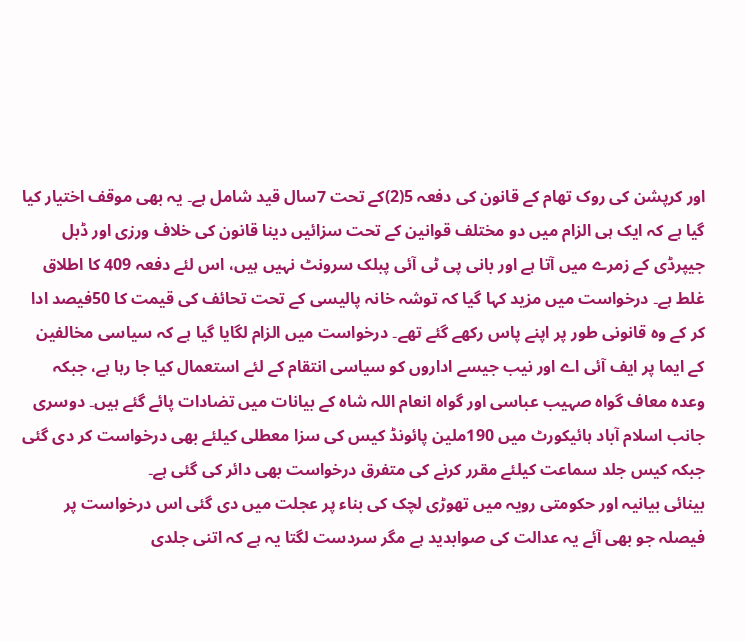اور کرپشن کی روک تھام کے قانون کی دفعہ 5(2)کے تحت 7سال قید شامل ہے۔ یہ بھی موقف اختیار کیا گیا ہے کہ ایک ہی الزام میں دو مختلف قوانین کے تحت سزائیں دینا قانون کی خلاف ورزی اور ڈبل جیپرڈی کے زمرے میں آتا ہے اور بانی پی ٹی آئی پبلک سرونٹ نہیں ہیں، اس لئے دفعہ 409 کا اطلاق غلط ہے۔ درخواست میں مزید کہا گیا کہ توشہ خانہ پالیسی کے تحت تحائف کی قیمت کا 50فیصد ادا کر کے وہ قانونی طور پر اپنے پاس رکھے گئے تھے۔ درخواست میں الزام لگایا گیا ہے کہ سیاسی مخالفین کے ایما پر ایف آئی اے اور نیب جیسے اداروں کو سیاسی انتقام کے لئے استعمال کیا جا رہا ہے، جبکہ وعدہ معاف گواہ صہیب عباسی اور گواہ انعام اللہ شاہ کے بیانات میں تضادات پائے گئے ہیں۔ دوسری جانب اسلام آباد ہائیکورٹ میں 190ملین پائونڈ کیس کی سزا معطلی کیلئے بھی درخواست کر دی گئی جبکہ کیس جلد سماعت کیلئے مقرر کرنے کی متفرق درخواست بھی دائر کی گئی ہے۔
بینائی بیانیہ اور حکومتی رویہ میں تھوڑی لچک کی بناء پر عجلت میں دی گئی اس درخواست پر فیصلہ جو بھی آئے یہ عدالت کی صوابدید ہے مگر سردست لگتا یہ ہے کہ اتنی جلدی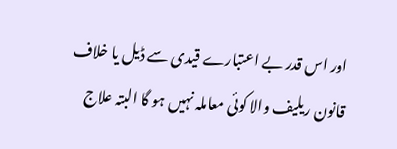اور اس قدر بے اعتبارے قیدی سے ڈیل یا خلاف قانون ریلیف والا کوئی معاملہ نہیں ہو گا البتہ علاج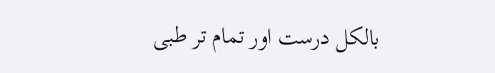بالکل درست اور تمام تر طبی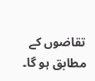تقاضوں کے مطابق ہو گا۔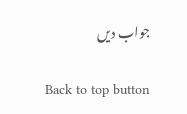جواب دیں

Back to top button